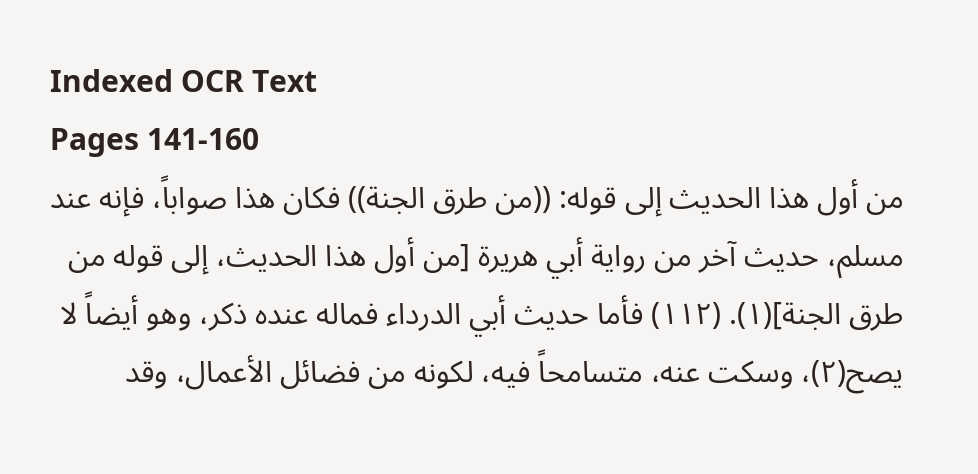Indexed OCR Text
Pages 141-160
من أول هذا الحديث إلى قوله: ((من طرق الجنة)) فكان هذا صواباً، فإنه عند مسلم، حديث آخر من رواية أبي هريرة [من أول هذا الحديث، إلى قوله من طرق الجنة](١). (١١٢) فأما حديث أبي الدرداء فماله عنده ذكر، وهو أيضاً لا يصح(٢)، وسكت عنه، متسامحاً فيه، لكونه من فضائل الأعمال، وقد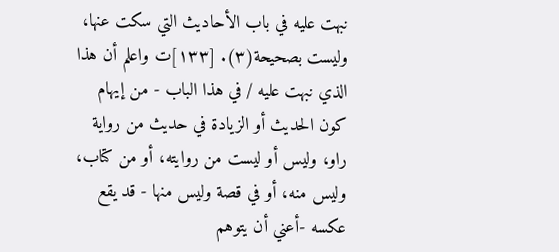نبهت عليه في باب الأحاديث التي سكت عنها، وليست بصحيحة(٣). [١٣٣]ت واعلم أن هذا الذي نبهت عليه / في هذا الباب - من إيهام كون الحديث أو الزيادة في حديث من رواية راو، وليس أو ليست من روايته، أو من كتاب، وليس منه، أو في قصة وليس منها - قد يقع عكسه -أعني أن يتوهم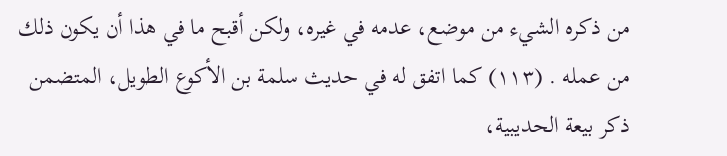من ذكره الشيء من موضع، عدمه في غيره، ولكن أقبح ما في هذا أن یکون ذلك من عمله . (١١٣) كما اتفق له في حديث سلمة بن الأكوع الطويل، المتضمن ذكر بيعة الحديبية،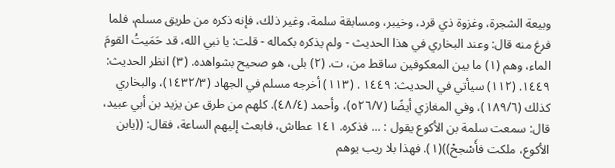وبيعة الشجرة، وغزوة ذي قرد، وخيبر، ومسابقة سلمة، وغير ذلك، فإنه ذكره من طريق مسلم، فلما فرغ منه قال: وعند البخاري في هذا الحديث - ولم يذكره بكماله - قلت: يا نبي الله، قد حَمَيتُ القومَ الماء، وهم (١) ما بين المعکوفین ساقط من، ت. (٢) بلى، هو صحيح بشواهده. (٣) انظر الحديث: ١٤٤٩. (١١٢) سيأتي في الحديث: ١٤٤٩ . (١١٣) أخرجه مسلم في الجهاد (١٤٣٢/٣)، والبخاري كذلك (١٨٩/٦)، وفي المغازي أيضًا (٥٢٦/٧)، وأحمد (٤٨/٤). كلهم من طرق عن يزيد بن أبي عبيد، قال: سمعت سلمة بن الأكوع يقول : ... فذكره. ١٤١ عطاش، فابعث إليهم الساعة، فقال: ((يابن الأكوع، ملكت فأَسْجحْ))(١). فهذا بلا ريب يوهم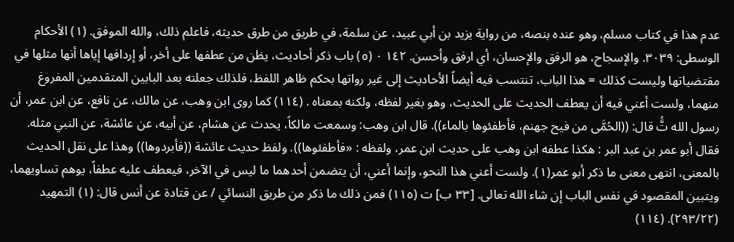عدم هذا في كتاب مسلم، وهو عنده بنصه، من رواية يزيد بن أبي عبيد، عن سلمة، في طريق من طرق حديثه، فاعلم ذلك، والله الموفق. (١) الأحكام الوسطى: ٣٠٣٩. والإسجاح، هو الرفق والإحسان، أي ارفق وأحسن. ١٤٢ ٠ (٥) باب ذكر أحاديث، يظن من عطفها على أخر، أو إردافها إياها أنها مثلها في مقتضياتها وليست كذلك = هذا الباب، تنتسب فيه أيضاً الأحاديث إلى غير رواتها بحكم ظاهر اللفظ، فلذلك جعلته بعد البابين المتقدمين المفروغ منهما، ولست أعني فيه أن يعطف الحديث على الحدیث، وهو بغير لفظه، ولكنه بمعناه . (١١٤) كما روى ابن وهب، عن مالك، عن نافع، عن ابن عمر، أن رسول الله تَُّ قال: ((الحُمَّى من فيح جهنم، فأطفئوها بالماء)). قال ابن وهب: وسمعت مالكاً، يحدث عن هشام، عن أبيه، عن عائشة، عن النبي مثله. فقال أبو عمر بن عبد البر : هكذا عطفه ابن وهب علی حدیث ابن عمر، ولفظه : «فأطفئوها)). ولفظ حديث عائشة ((فأبردوها)) وهذا على نقل الحديث بالمعنى، انتهى معنى ما ذكر أبو عمر(١). ولست أعني هذا النحو، وإنما أعني، أن يتضمن أحدهما ما ليس في الآخر، فيعطف عليه عطفاً، يوهم تساويهما، ويتبين المقصود في نفس الباب إن شاء الله تعالى. [٣٣ ب] ت (١١٥) فمن ذلك ما ذكر من طريق النسائي / عن قتادة عن أنس قال: (١) التمهيد (٢٩٣/٢٢). (١١٤)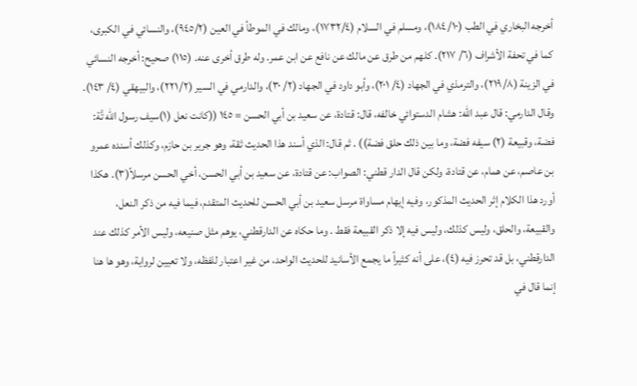أخرجه البخاري في الطب (١٨٤/١٠)، ومسلم في السلام (١٧٣٢/٤)، ومالك في الموطأ في العين (٩٤٥/٢)، والنسائي في الكبرى، كما في تحفة الأشراف (٦/ ٢١٧). کلهم من طرق عن مالك عن نافع عن ابن عمر. وله طرق أخری عنه. (١١٥) صحيح: أخرجه النسائي في الزينة (٢١٩/٨)، والترمذي في الجهاد (٤/ ٢٠١)، وأبو داود في الجهاد (٢/ ٣٠)، والدارمي في السير (٢٢١/٢)، والبيهقي (٤/ ١٤٣). وقال الدارمي: قال عبد الله: هشام الدستوائي خالفه، قال: قتادة، عن سعيد بن أبي الحسن = ١٤٥ ((كانت نعل (١)سيف رسول الله تَّة: فضة، وقبيعة (٢) سيفه فضة، وما بين ذلك حلق فضة)) . ثم قال: الذي أسند هذا الحديث ثقة، وهو جرير بن حازم، وكذلك أسنده عمرو بن عاصم، عن همام، عن قتادة، ولكن قال الدار قطني: الصواب: عن قتادة، عن سعيد بن أبي الحسن، أخي الحسن مرسلاً(٣). هكذا أورد هذا الكلام إثر الحديث المذكور، وفيه إيهام مساواة مرسل سعيد بن أبي الحسن للحديث المتقدم، فيما فيه من ذكر النعل، والقبيعة، والحلق، وليس كذلك، وليس فيه إلا ذكر القبيعة فقط . وما حکاه عن الدارقطني، یوهم مثل صنیعه، وليس الأمر كذلك عند الدارقطني، بل قد تحرز فيه (٤)، على أنه كثيراً ما يجمع الأسانيد للحديث الواحد، من غير اعتبار للفظه، ولا تعيين لرواية، وهو ها هنا إنما قال في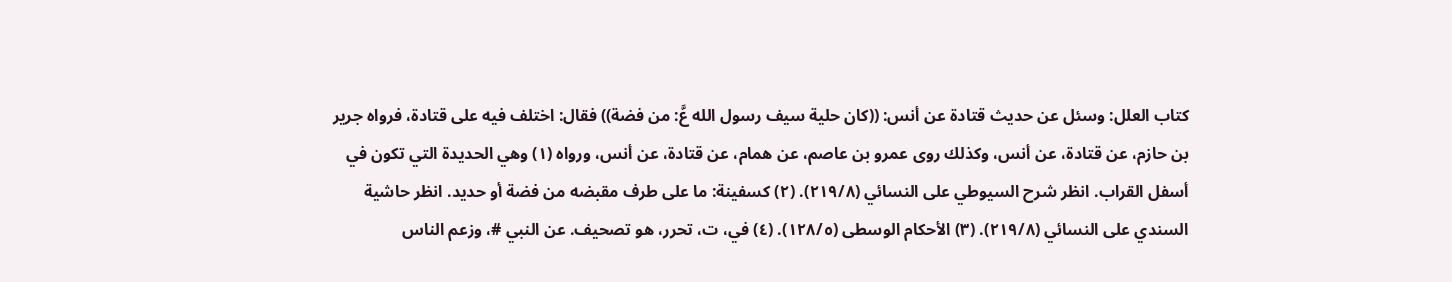كتاب العلل: وسئل عن حديث قتادة عن أنس: ((كان حلية سيف رسول الله عَّ: من فضة)) فقال: اختلف فيه على قتادة، فرواه جرير بن حازم، عن قتادة، عن أنس، وكذلك روى عمرو بن عاصم، عن همام، عن قتادة، عن أنس، ورواه (١) وهي الحديدة التي تكون في أسفل القراب. انظر شرح السيوطي على النسائي (٢١٩/٨). (٢) كسفينة: ما على طرف مقبضه من فضة أو حديد. انظر حاشية السندي على النسائي (٢١٩/٨). (٣) الأحكام الوسطى (١٢٨/٥). (٤) في، ت، تحرر، هو تصحيف. عن النبي #، وزعم الناس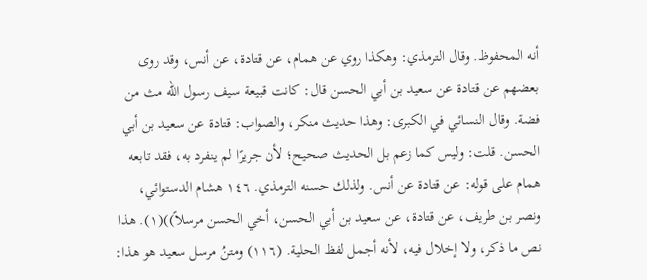أنه المحفوظ. وقال الترمذي: وهكذا روي عن همام، عن قتادة، عن أنس، وقد روى بعضهم عن قتادة عن سعيد بن أبي الحسن قال: كانت قبيعة سيف رسول الله مث من فضة. وقال النسائي في الكبرى: وهذا حديث منكر، والصواب: قتادة عن سعيد بن أبي الحسن. قلت: وليس كما زعم بل الحديث صحيح؛ لأن جريرًا لم ينفرد به، فقد تابعه همام على قوله: عن قتادة عن أنس. ولذلك حسنه الترمذي. ١٤٦ هشام الدستوائي، ونصر بن طريف، عن قتادة، عن سعيد بن أبي الحسن، أخي الحسن مرسلاً))(١). هذا نص ما ذكر، ولا إخلال فيه، لأنه أجمل لفظ الحلية. (١١٦) ومتنُ مرسل سعيد هو هذا: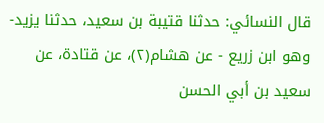قال النسائي: حدثنا قتيبة بن سعيد، حدثنا يزيد- وهو ابن زريع - عن هشام(٢)، عن قتادة، عن سعيد بن أبي الحسن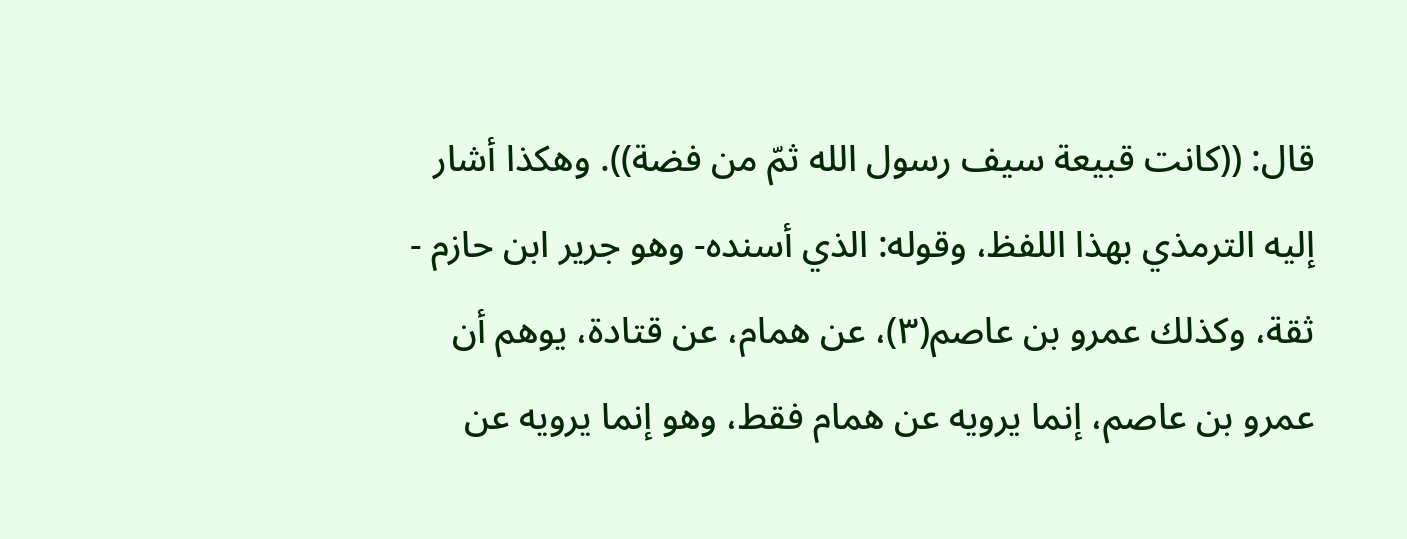قال: ((كانت قبيعة سيف رسول الله ثمّ من فضة)). وهكذا أشار إليه الترمذي بهذا اللفظ، وقوله: الذي أسنده- وهو جرير ابن حازم - ثقة، وكذلك عمرو بن عاصم(٣)، عن همام، عن قتادة، يوهم أن عمرو بن عاصم، إنما يرويه عن همام فقط، وهو إنما يرويه عن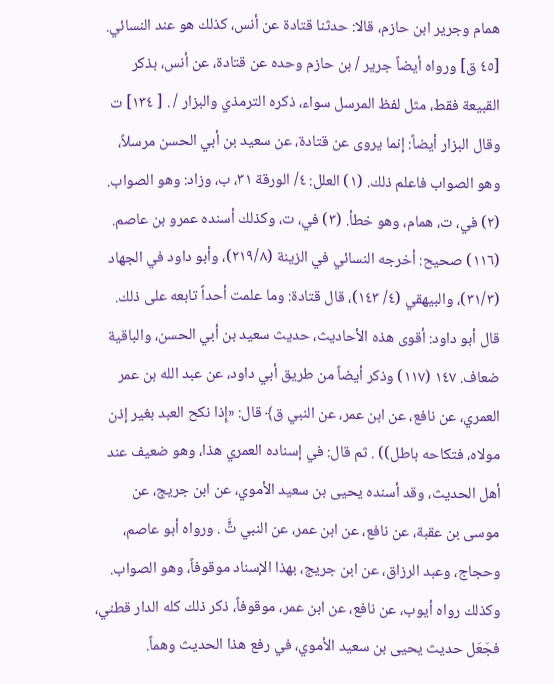همام وجرير ابن حازم، قالا: حدثنا قتادة عن أنس، كذلك هو عند النسائي. [٤٥ ق] ورواه أيضاً جرير / بن حازم وحده عن قتادة، عن أنس، بذكر القبيعة فقط، مثل لفظ المرسل سواء، ذكره الترمذي والبزار / . [ ١٣٤] ت وقال البزار أيضاً: إنما يروى عن قتادة، عن سعيد بن أبي الحسن مرسلاً، وهو الصواب فاعلم ذلك. (١) العلل: ٤/ الورقة ٣١، ب، وزاد: وهو الصواب. (٢) في، ت، همام، وهو خطأ. (٣) في، ت، وكذلك أسنده عمرو بن عاصم. (١١٦) صحيح: أخرجه النسائي في الزينة (٢١٩/٨)، وأبو داود في الجهاد (٣١/٣)، والبيهقي (٤/ ١٤٣)، قال قتادة: وما علمت أحداً تابعه على ذلك. قال أبو داود: أقوى هذه الأحاديث، حديث سعيد بن أبي الحسن، والباقية ضعاف. ١٤٧ (١١٧) وذكر أيضاً من طريق أبي داود، عن عبد الله بن عمر العمري، عن نافع، عن ابن عمر، عن النبي ق﴾ قال: «إِذا نكح العبد بغير إذن مولاه، فتكاحه باطل)) . ثم قال: في إسناده العمري هذا، وهو ضعيف عند أهل الحديث، وقد أسنده يحيى بن سعيد الأموي، عن ابن جريج، عن موسى بن عقبة، عن نافع، عن ابن عمر، عن النبي تٍَّ . ورواه أبو عاصم، وحجاج، وعبد الرزاق، عن ابن جريج، بهذا الإسناد موقوفاً، وهو الصواب. وكذلك رواه أيوب، عن نافع، عن ابن عمر، موقوفاً، ذكر ذلك كله الدار قطني، فجَعَل حديث يحيى بن سعيد الأموي، في رفع هذا الحديث وهماً.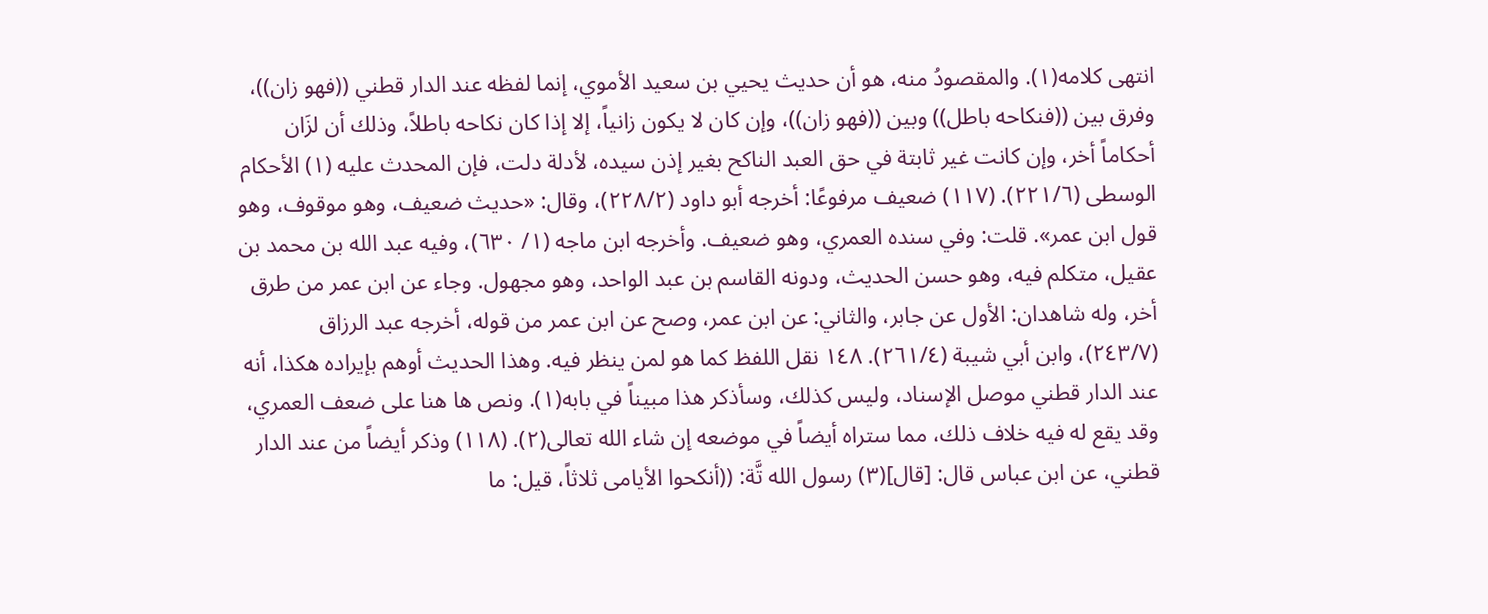انتهى كلامه(١). والمقصودُ منه، هو أن حديث يحيي بن سعيد الأموي، إنما لفظه عند الدار قطني ((فهو زان))، وفرق بين ((فنكاحه باطل)) وبين ((فهو زان))، وإن كان لا يكون زانياً، إلا إذا كان نكاحه باطلاً، وذلك أن لزَان أحكاماً أخر، وإن كانت غير ثابتة في حق العبد الناكح بغير إذن سيده، لأدلة دلت، فإن المحدث عليه (١) الأحكام الوسطى (٢٢١/٦). (١١٧) ضعیف مرفوعًا: أخرجه أبو داود (٢٢٨/٢)، وقال: «حديث ضعيف، وهو موقوف، وهو قول ابن عمر». قلت: وفي سنده العمري، وهو ضعيف. وأخرجه ابن ماجه (١/ ٦٣٠)، وفيه عبد الله بن محمد بن عقيل، متكلم فيه، وهو حسن الحدیث، ودونه القاسم بن عبد الواحد، وهو مجهول. وجاء عن ابن عمر من طرق أخر، وله شاهدان: الأول عن جابر، والثاني: عن ابن عمر، وصح عن ابن عمر من قوله، أخرجه عبد الرزاق (٢٤٣/٧)، وابن أبي شيبة (٢٦١/٤). ١٤٨ نقل اللفظ كما هو لمن ينظر فيه. وهذا الحديث أوهم بإيراده هكذا، أنه عند الدار قطني موصل الإسناد، وليس كذلك، وسأذكر هذا مبيناً في بابه(١). ونص ها هنا على ضعف العمري، وقد يقع له فيه خلاف ذلك، مما ستراه أيضاً في موضعه إن شاء الله تعالى(٢). (١١٨) وذكر أيضاً من عند الدار قطني، عن ابن عباس قال: [قال](٣) رسول الله تَّة: ((أنكحوا الأيامى ثلاثاً، قيل: ما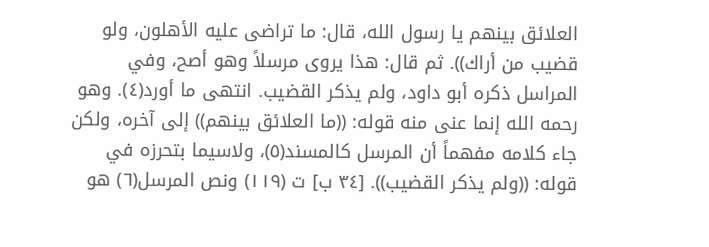العلائق بينهم يا رسول الله، قال: ما تراضى عليه الأهلون، ولو قضيب من أراك)). ثم قال: هذا يروى مرسلاً وهو أصح، وفي المراسل ذكره أبو داود، ولم يذكر القضيب. انتهى ما أورد(٤). وهو رحمه الله إنما عنى منه قوله: ((ما العلائق بينهم)) إلى آخره، ولكن جاء كلامه مفهماً أن المرسل كالمسند(٥)، ولاسيما بتحرزه في قوله: ((ولم يذكر القضيب)). [٣٤ ب] ت (١١٩) ونص المرسل(٦) هو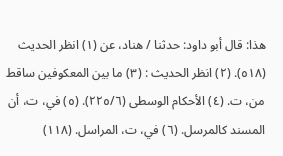هذا: قال أبو داود: حدثنا / هناد، عن (١) انظر الحديث (٥١٨). (٢) انظر الحديث : (٣) ما بين المعكوفين ساقط من، ت. (٤) الأحكام الوسطى (٢٢٥/٦). (٥) في، ت، أن المسند كالمرسل. (٦) في، ت، المراسل. (١١٨)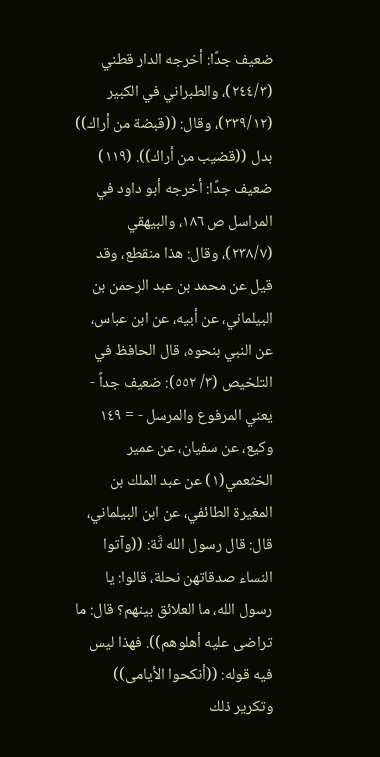ضعيف جدًا: أخرجه الدار قطني (٢٤٤/٣)، والطبراني في الكبير (٣٣٩/١٢)، وقال: ((قبضة من أراك)) بدل ((قضيب من أراك)). (١١٩) ضعيف جدًا: أخرجه أبو داود في المراسل ص ١٨٦، والبيهقي (٢٣٨/٧)، وقال: هذا منقطع، وقد قيل عن محمد بن عبد الرحمن بن البيلماني، عن أبيه، عن ابن عباس، عن النبي بنحوه، قال الحافظ في التلخيص (٣/ ٥٥٢): ضعيف جداً - يعني المرفوع والمرسل - = ١٤٩ وكيع، عن سفيان، عن عمير الخثعمي(١) عن عبد الملك بن المغيرة الطائفي، عن ابن البيلماني، قال: قال رسول الله تَّة: ((وآتوا النساء صدقاتهن نحلة، قالوا: يا رسول الله، ما العلائق بينهم؟ قال: ما تراضى عليه أهلوهم)). فهذا ليس فيه قوله: ((أنكحوا الأيامى)) وتكرير ذلك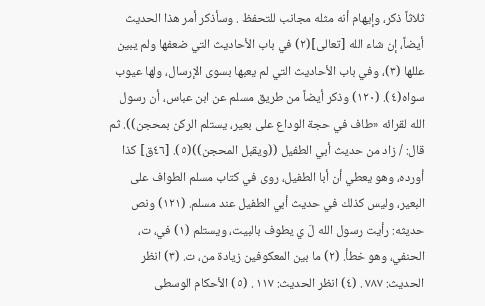ثلاثاً ذكر، وإيهام أنه مثله مجانب للتحفظ . وسأذكر أمر هذا الحديث أيضاً، إن شاء الله [تعالى](٢) في باب الأحاديث التي ضعفها ولم يبين عللها (٣)، وفي باب الأحاديث التي لم يعبها بسوى الإرسال، ولها عيوب سواه(٤). (١٢٠) وذكر أيضاً من طريق مسلم عن ابن عباس، أن رسول الله لقرائه «طاف في حجة الوداع على بعیر، يستلم الركن بمحجن)). ثم قال: / زاد من حديث أبي الطفيل ((ويقبل المحجن))(٥). [٤٦ق] كذا أورده، وهو يعطي أن أبا الطفيل، روى في كتاب مسلم الطواف على البعير، وليس كذلك في حديث أبي الطفيل عند مسلم. (١٢١) ونص حديثه: رأيت رسول الله لَ ي يطوف بالبيت، ويستلم (١) في، ت، الحنفي، وهو خطأ. (٢) ما بين المعكوفین زيادة من، ت. (٣) انظر الحديث: ٧٨٧ . (٤) انظر الحديث: ١١٧ . (٥) الأحكام الوسطى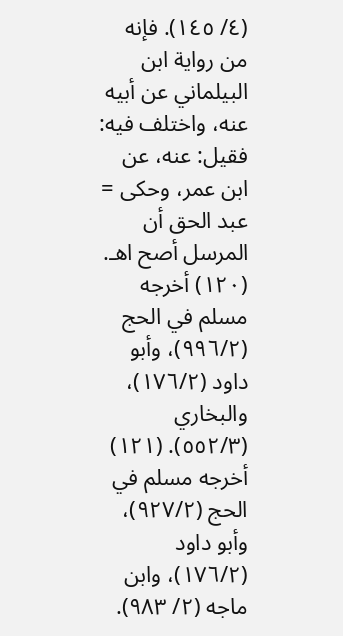(٤/ ١٤٥). فإنه من رواية ابن البيلماني عن أبيه عنه، واختلف فيه: فقيل: عنه، عن ابن عمر، وحكى = عبد الحق أن المرسل أصح اهـ. (١٢٠) أخرجه مسلم في الحج (٩٩٦/٢)، وأبو داود (١٧٦/٢)، والبخاري (٥٥٢/٣). (١٢١) أخرجه مسلم في الحج (٩٢٧/٢)، وأبو داود (١٧٦/٢)، وابن ماجه (٢/ ٩٨٣).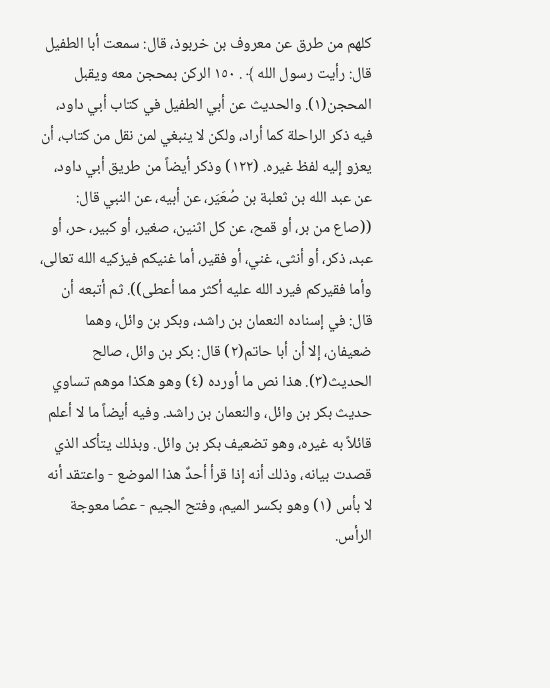كلهم من طرق عن معروف بن خربوذ، قال: سمعت أبا الطفيل قال: رأيت رسول الله ﴾ . ١٥٠ الركن بمحجن معه ويقبل المحجن(١). والحديث عن أبي الطفيل في كتاب أبي داود، فيه ذكر الراحلة كما أراد، ولكن لا ينبغي لمن نقل من كتاب، أن يعزو إليه لفظ غيره. (١٢٢) وذكر أيضاً من طريق أبي داود، عن عبد الله بن ثعلبة بن صُعَيَر، عن أبيه، عن النبي قال: ((صاع من بر، أو قمح، عن كل اثنين، صغير، أو كبير، حر، أو عبد، ذكر، أو أنثى، غني، أو فقير، أما غنيكم فيزكيه الله تعالى، وأما فقيركم فيرد الله عليه أكثر مما أعطى)). ثم أتبعه أن قال: في إسناده النعمان بن راشد، وبكر بن وائل، وهما ضعيفان، إلا أن أبا حاتم(٢) قال: بكر بن وائل، صالح الحديث(٣). هذا نص ما أورده (٤) وهو هكذا موهم تساوي حديث بكر بن وائل، والنعمان بن راشد. وفيه أيضاً ما لا أعلم قائلاً به غيره، وهو تضعيف بكر بن وائل. وبذلك يتأكد الذي قصدت بيانه، وذلك أنه إذا قرأ أحدٌ هذا الموضع - واعتقد أنه لا بأس (١) وهو بكسر الميم، وفتح الجيم - عصًا معوجة الرأس.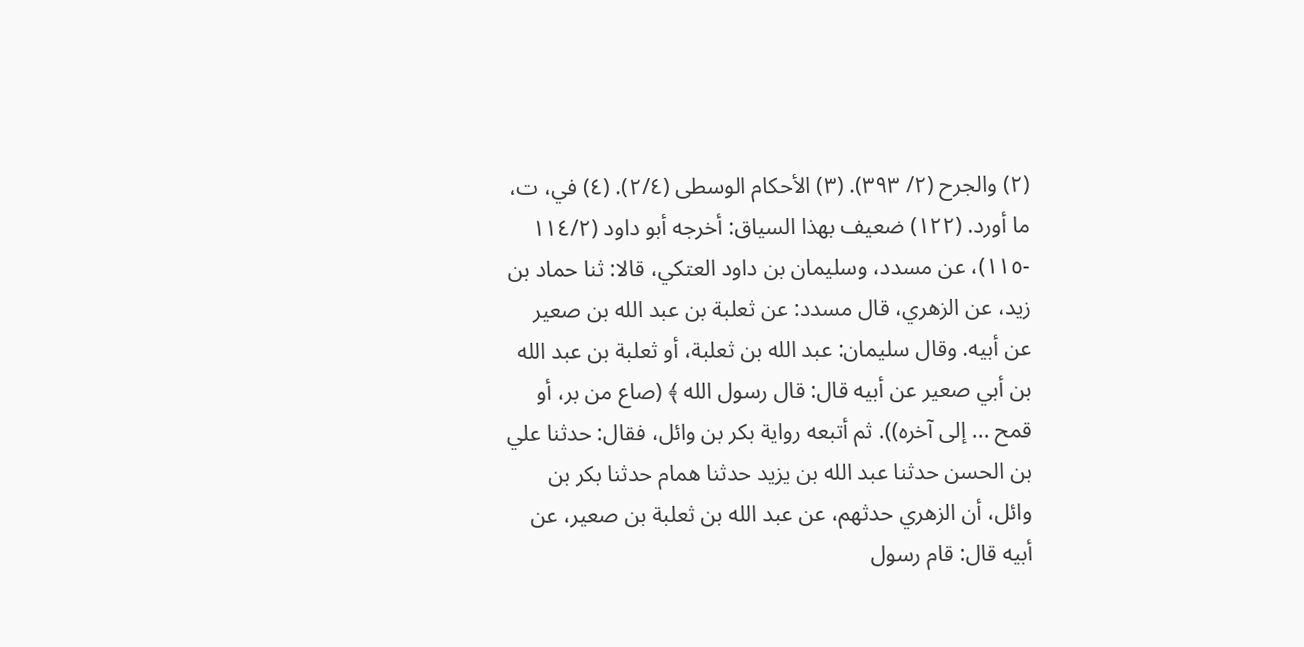(٢) والجرح (٢/ ٣٩٣). (٣) الأحكام الوسطى (٢/٤). (٤) في، ت، ما أورد. (١٢٢) ضعيف بهذا السياق: أخرجه أبو داود (١١٤/٢ -١١٥)، عن مسدد، وسليمان بن داود العتكي، قالا: ثنا حماد بن زيد، عن الزهري، قال مسدد: عن ثعلبة بن عبد الله بن صعير عن أبيه. وقال سليمان: عبد الله بن ثعلبة، أو ثعلبة بن عبد الله بن أبي صعير عن أبيه قال: قال رسول الله ﴾ (صاع من بر، أو قمح ... إلى آخره)). ثم أتبعه رواية بكر بن وائل، فقال: حدثنا علي بن الحسن حدثنا عبد الله بن يزيد حدثنا همام حدثنا بكر بن وائل، أن الزهري حدثهم، عن عبد الله بن ثعلبة بن صعير، عن أبيه قال: قام رسول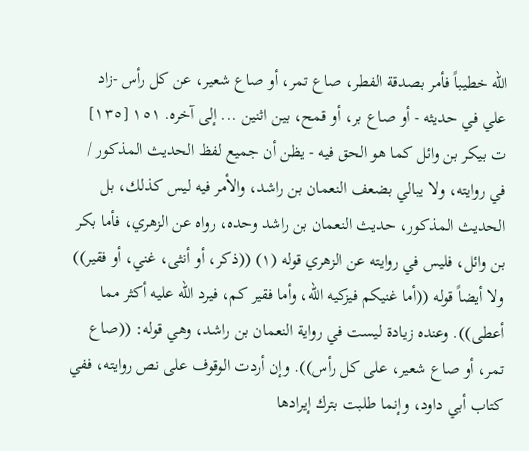الله خطيباً فأمر بصدقة الفطر، صاع تمر، أو صاع شعير، عن كل رأس -زاد علي في حديثه - أو صاع بر، أو قمح، بين اثنين ... إلى آخره. ١٥١ [١٣٥] ت بيكر بن وائل كما هو الحق فيه - يظن أن جميع لفظ الحديث المذكور / في روايته، ولا يبالي بضعف النعمان بن راشد، والأمر فيه ليس كذلك، بل الحديث المذكور، حديث النعمان بن راشد وحده، رواه عن الزهري، فأما بكر بن وائل، فليس في روايته عن الزهري قوله (١) ((ذكر، أو أنثى، غني، أو فقير)) ولا أيضاً قوله ((أما غنيكم فيزكيه الله، وأما فقير كم، فيرد الله عليه أكثر مما أعطى)). وعنده زيادة ليست في رواية النعمان بن راشد، وهي قوله: ((صاع تمر، أو صاع شعير، على كل رأس)). وإن أردت الوقوف على نص روايته، ففي كتاب أبي داود، وإنما طلبت بترك إيرادها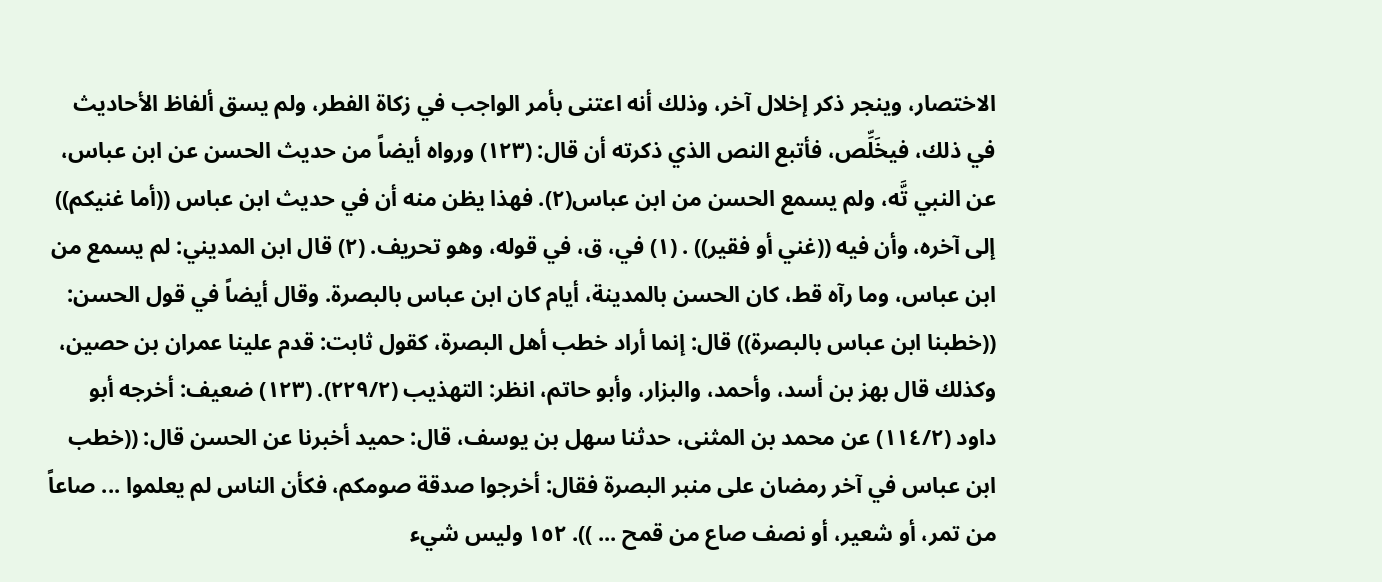الاختصار، وينجر ذكر إخلال آخر، وذلك أنه اعتنى بأمر الواجب في زكاة الفطر، ولم يسق ألفاظ الأحاديث في ذلك، فيخَلِّص، فأتبع النص الذي ذكرته أن قال: (١٢٣) ورواه أيضاً من حديث الحسن عن ابن عباس، عن النبي تَّه، ولم يسمع الحسن من ابن عباس(٢). فهذا يظن منه أن في حديث ابن عباس ((أما غنيكم)) إلى آخره، وأن فيه ((غني أو فقير)) . (١) في، ق، في قوله، وهو تحريف. (٢) قال ابن المديني: لم يسمع من ابن عباس، وما رآه قط، كان الحسن بالمدينة، أيام كان ابن عباس بالبصرة. وقال أيضاً في قول الحسن: ((خطبنا ابن عباس بالبصرة)) قال: إنما أراد خطب أهل البصرة، كقول ثابت: قدم علينا عمران بن حصين، وكذلك قال بهز بن أسد، وأحمد، والبزار، وأبو حاتم، انظر: التهذيب (٢٢٩/٢). (١٢٣) ضعيف: أخرجه أبو داود (١١٤/٢) عن محمد بن المثنى، حدثنا سهل بن يوسف، قال: حميد أخبرنا عن الحسن قال: ((خطب ابن عباس في آخر رمضان على منبر البصرة فقال: أخرجوا صدقة صومكم، فكأن الناس لم يعلموا ... صاعاً من تمر، أو شعير، أو نصف صاع من قمح ... )). ١٥٢ وليس شيء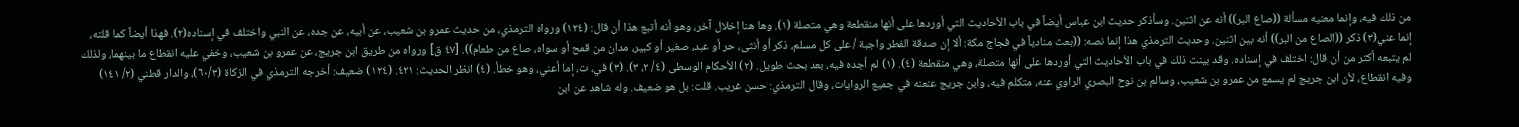من ذلك فيه، وإنما معنيه مسألة ((صاع البر)) أنه عن اثنين. وسأذكر حديث ابن عباس أيضاً في باب الأحاديث التي أوردها على أنها منقطعة وهي متصلة (١). وها هنا إخلال آخر، وهو أنه أتبع هذا أن قال: (١٢٤) ورواه الترمذي، من حديث عمرو بن شعيب، عن أبيه، عن جده، عن النبي واختلف في إسناده(٢). فهذا أيضاً كما قلته، إنما عني(٣) ذكر ((الصاع من البر)) أنه بين اثنين. وحديث الترمذي هذا إنما نصه: ((بعث منادياً في فجاج مكة: ألا إن صدقة الفطر واجبة / على كل مسلم، ذكر أو أنثى، حر أو عبد، صغير أو کبیر، مدان من قمح أو سواه، صاع من طعام)). [٤٧ ق] ورواه من طريق ابن جريج، عن عمرو بن شعيب، وخفي عليه انقطاع ما بينهما، ولذلك لم يتبعه أكثر من أن قال: اختلف في إسناده. وقد بينت ذلك في باب الأحاديث التي أوردها على أنها متصلة، وهي منقطعة (٤). (١) لم أجده فيه، بعد بحث طويل. (٢) الأحكام الوسطى (٤/ ٢، ٣). (٣) في، ت، إما أعني، وهو خطأ. (٤) انظر الحديث: ٤٢١. (١٢٤) ضعيف: أخرجه الترمذي في الزكاة (٦٠/٣)، والدار قطني (٢/ ١٤١) وفيه انقطاع، لأن ابن جريج لم يسمع من عمرو بن شعيب، وسالم بن نوح البصري الراوي عنه، متكلم فيه، وابن جريج عنعنه في جميع الروايات، وقال الترمذي: حسن غريب. قلت: بل هو ضعيف. وله شاهد عن ابن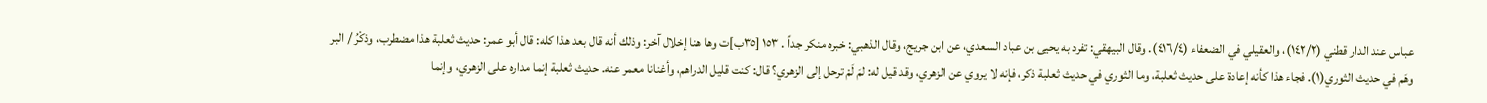عباس عند الدار قطني (١٤٢/٢)، والعقيلي في الضعفاء (٤١٦/٤). وقال البيهقي: تفرد به يحيى بن عباد السعدي، عن ابن جريج، وقال الذهبي: خبره منكر جداً . ١٥٣ [٣٥ب]ت وها هنا إخلال آخر: وذلك أنه قال بعد هذا كله: قال أبو عمر: حديث ثعلبة هذا مضطرب، وذكْرُ / البر وهَم في حديث الثوري(١). فجاء هذا كأنه إعادة على حديث ثعلبة، وما الثوري في حديث ثعلبة ذكر، فإنه لا يروي عن الزهري، وقد قيل له: لمَ لَمْ ترحل إلى الزهري؟ قال: كنت قليل الدراهم، وأغنانا معمر عنه. حديث ثعلبة إنما مداره على الزهري، وإنما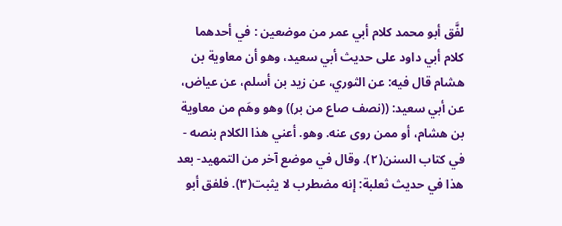لفَّق أبو محمد كلام أبي عمر من موضعین : في أحدهما كلام أبي داود على حديث أبي سعيد، وهو أن معاوية بن هشام قال فيه: عن الثوري، عن زيد بن أسلم، عن عیاض، عن أبي سعيد: ((نصف صاع من بر)) وهو وهَم من معاوية بن هشام، أو ممن روى عنه. وهو. أعني هذا الكلام بنصه - في كتاب السنن(٢). وقال في موضع آخر من التمهيد- بعد هذا في حديث ثعلبة: إنه مضطرب لا يثبت(٣). فلفق أبو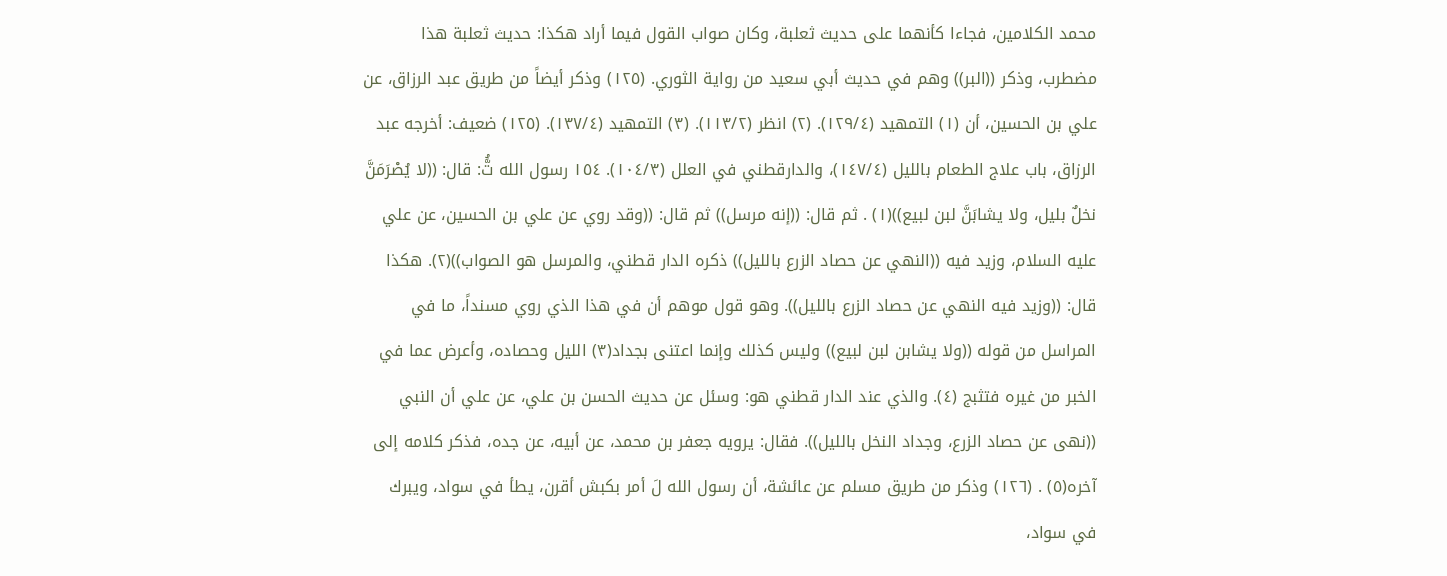محمد الكلامين، فجاءا كأنهما على حديث ثعلبة، وكان صواب القول فيما أراد هكذا: حديث ثعلبة هذا مضطرب، وذكر ((البر)) وهم في حديث أبي سعيد من رواية الثوري. (١٢٥) وذكر أيضاً من طريق عبد الرزاق، عن علي بن الحسين، أن (١) التمهيد (١٢٩/٤). (٢) انظر (١١٣/٢). (٣) التمهيد (١٣٧/٤). (١٢٥) ضعيف: أخرجه عبد الرزاق، باب علاج الطعام بالليل (١٤٧/٤)، والدارقطني في العلل (١٠٤/٣). ١٥٤ رسول الله تَُّ: قال: ((لا يُصْرَمَنَّ نخلٌ بليل، ولا يشابَنَّ لبن لبيع))(١) . ثم قال: ((إنه مرسل)) ثم قال: ((وقد روي عن علي بن الحسين، عن علي عليه السلام، وزيد فيه ((النهي عن حصاد الزرع بالليل)) ذكره الدار قطني، والمرسل هو الصواب))(٢). هكذا قال: ((وزيد فيه النهي عن حصاد الزرع بالليل)). وهو قول موهم أن في هذا الذي روي مسنداً، ما في المراسل من قوله ((ولا يشابن لبن لبيع)) وليس كذلك وإنما اعتنى بجداد(٣) الليل وحصاده، وأعرض عما في الخبر من غيره فتثبج (٤). والذي عند الدار قطني هو: وسئل عن حديث الحسن بن علي، عن علي أن النبي ((نهى عن حصاد الزرع، وجداد النخل بالليل)). فقال: یرویه جعفر بن محمد، عن أبيه، عن جده، فذکر کلامه إلى آخره(٥) . (١٢٦) وذكر من طريق مسلم عن عائشة، أن رسول الله لَ أمر بكبش أقرن، يطأ في سواد، ويبرك في سواد،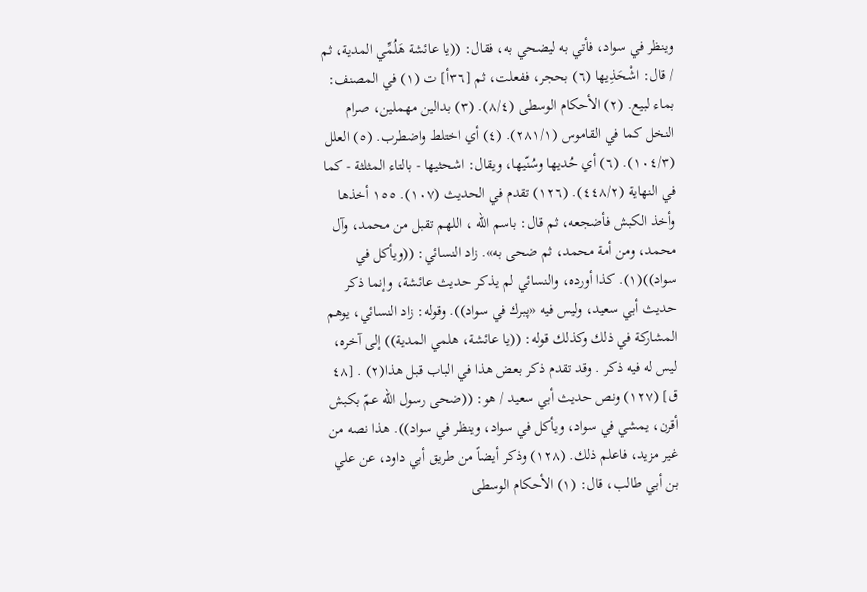وينظر في سواد، فأتي به ليضحي به، فقال: ((يا عائشة هَلُمِّي المدية، ثم / قال: اشْحَذِيها (٦) بحجر، ففعلت، ثم [٣٦أ] ت (١) في المصنف: بماء لبيع. (٢) الأحكام الوسطى (٨/٤). (٣) بدالين مهملين، صرام النخل كما في القاموس (٢٨١/١). (٤) أي اختلط واضطرب. (٥) العلل (١٠٤/٣). (٦) أي حُديها وسُنّيها، ويقال: اشحثيها - بالتاء المثلثة - كما في النهاية (٤٤٨/٢). (١٢٦) تقدم في الحديث (١٠٧). ١٥٥ أخذها وأخذ الكبش فأضجعه، ثم قال: باسم الله ، اللهم تقبل من محمد، وآل محمد، ومن أمة محمد، ثم ضحی به». زاد النسائي: ((ويأكل في سواد))(١). كذا أورده، والنسائي لم يذكر حديث عائشة، وإنما ذكر حديث أبي سعید، ولیس فيه «پبرك في سواد)). وقوله: زاد النسائي، يوهم المشاركة في ذلك وكذلك قوله: ((يا عائشة، هلمي المدیة)) إلى آخره، ليس له فيه ذكر . وقد تقدم ذكر بعض هذا في الباب قبل هذا(٢) . [٤٨ ق] (١٢٧) ونص حديث أبي سعيد / هو: ((ضحى رسول الله عمّ بكبش أقرن، يمشي في سواد، ويأكل في سواد، وينظر في سواد)). هذا نصه من غیر مزید، فاعلم ذلك. (١٢٨) وذكر أيضاً من طريق أبي داود، عن علي بن أبي طالب، قال: (١) الأحكام الوسطى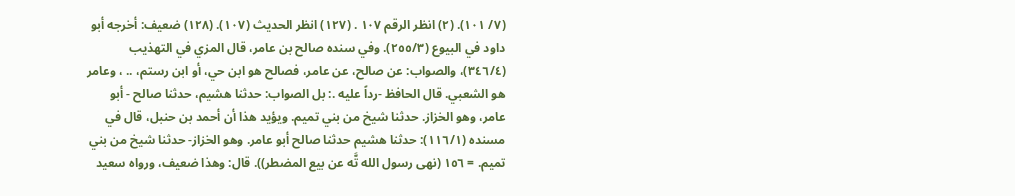(٧/ ١٠١). (٢) انظر الرقم ١٠٧ . (١٢٧) انظر الحديث (١٠٧). (١٢٨) ضعيف: أخرجه أبو داود في البيوع (٢٥٥/٣). وفي سنده صالح بن عامر، قال المزي في التهذيب (٣٤٦/٤)، والصواب: عن صالح، عن عامر، فصالح هو ابن حي، أو ابن رستم، .. ، وعامر هو الشعبي. قال الحافظ -رداً عليه .: بل الصواب: حدثنا هشيم، حدثنا صالح - أبو عامر، وهو الخزاز. حدثنا شيخ من بني تميم. ويؤيد هذا أن أحمد بن حنبل، قال في مسنده (١١٦/١): حدثنا هشيم حدثنا صالح أبو عامر. وهو الخزاز- حدثنا شيخ من بني تميم. = ١٥٦ (نهى رسول الله تَّه عن بيع المضطر)). قال: وهذا ضعيف، ورواه سعيد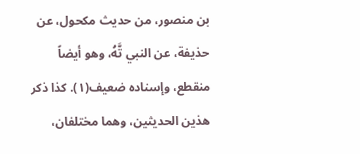بن منصور، من حديث مكحول، عن حذيفة، عن النبي تَّهُ، وهو أيضاً منقطع، وإسناده ضعيف(١). كذا ذكر هذين الحديثين، وهما مختلفان،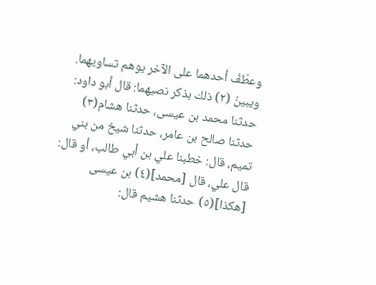وعطْفُ أحدهما على الآخر یوهم تساويهما. ویبینُ (٢) ذلك بذکر نصیهما: قال أبو داود: حدثنا محمد بن عیسی، حدثنا هشام(٣) حدثنا صالح بن عامر، حدثنا شيخ من بني تميم، قال: خطبنا علي بن أبي طالب، أو قال: قال علي، قال [محمد](٤) بن عيسى [هكذا](٥) حدثنا هشيم قال: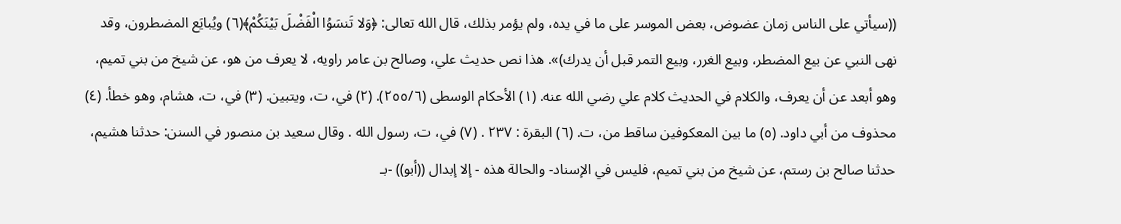((سيأتي على الناس زمان عضوض، بعض الموسر على ما في يده، ولم يؤمر بذلك، قال الله تعالى: ﴿وَلا تَنسَوُا الْفَضْلَ بَيْنَكُمْ﴾(٦) ويُبايَع المضطرون، وقد نهى النبي عن بيع المضطر، وبيع الغرر، وبيع التمر قبل أن يدرك)». هذا نص حديث علي، وصالح بن عامر راويه، لا يعرف من هو، عن شيخ من بني تميم، وهو أبعد عن أن يعرف، والكلام في الحديث كلام علي رضي الله عنه. (١) الأحكام الوسطى (٢٥٥/٦). (٢) في، ت، ویتبین. (٣) في، ت، هشام، وهو خطأ. (٤) محذوف من أبي داود. (٥) ما بين المعكوفين ساقط من، ت. (٦) البقرة : ٢٣٧ . (٧) في، ت، رسول الله . وقال سعيد بن منصور في السنن: حدثنا هشيم، حدثنا صالح بن رستم، عن شيخ من بني تميم، فليس في الإسناد- والحالة هذه - إلا إبدال ((أبو)) -بـ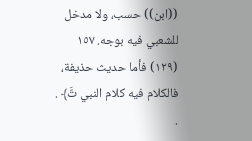((ابن)) حسب، ولا مدخل للشعبي فيه بوجه. ١٥٧ (١٢٩) فأما حديث حذيفة، فالكلام فيه كلام النبي تَّ﴾ . .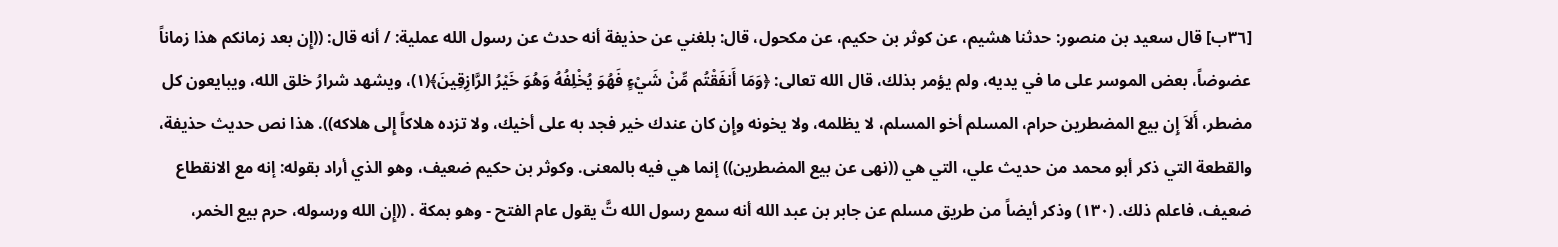[٣٦ب] قال سعید بن منصور: حدثنا هشیم، عن کوثر بن حکیم، عن مکحول، قال: بلغني عن حذيفة أنه حدث عن رسول الله عملية: / أنه قال: ((إِن بعد زمانكم هذا زماناً عضوضاً، بعض الموسر على ما في يديه، ولم يؤمر بذلك، قال الله تعالى: ﴿وَمَا أَنفَقْتُم مِّنْ شَيْءٍ فَهُوَ يُخْلِفُهُ وَهُوَ خَيْرُ الرَّازِقِينَ﴾(١)، ويشهد شرارُ خلق الله، ويبايعون كل مضطر، أَلاَ إِن بيع المضطرين حرام، المسلم أخو المسلم، لا يظلمه، ولا يخونه وإِن كان عندك خير فجد به على أخيك، ولا تزده هلاکاً إِلی هلاكه)). هذا نص حديث حذيفة، والقطعة التي ذكر أبو محمد من حديث علي، التي هي ((نهى عن بيع المضطرين)) إنما هي فيه بالمعنى. وكوثر بن حكيم ضعيف، وهو الذي أراد بقوله: إنه مع الانقطاع ضعيف، فاعلم ذلك. (١٣٠) وذكر أيضاً من طريق مسلم عن جابر بن عبد الله أنه سمع رسول الله تَّ يقول عام الفتح - وهو بمكة . ((إِن الله ورسوله، حرم بيع الخمر،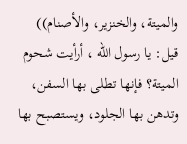والميتة، والخنزير، والأصنام)) قيل: يا رسول الله ، أرأيت شحوم الميتة؟ فإنها تطلى بها السفن، وتدهن بها الجلود، ويستصبح بها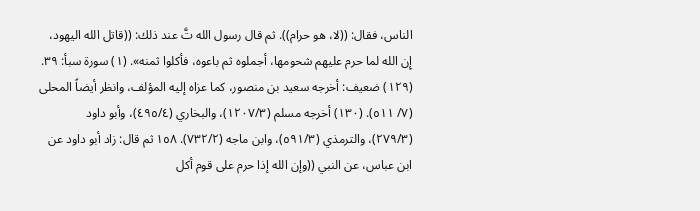الناس، فقال: ((لا، هو حرام)). ثم قال رسول الله تَّ عند ذلك: ((قاتل الله اليهود، إِن الله لما حرم علیهم شحومها، أجملوه ثم باعوه، فأكلوا ثمنه». (١) سورة سبأ: ٣٩. (١٢٩) ضعيف: أخرجه سعيد بن منصور، كما عزاه إليه المؤلف، وانظر أيضاً المحلى (٧/ ٥١١). (١٣٠) أخرجه مسلم (١٢٠٧/٣)، والبخاري (٤٩٥/٤)، وأبو داود (٢٧٩/٣)، والترمذي (٥٩١/٣)، وابن ماجه (٧٣٢/٢). ١٥٨ ثم قال: زاد أبو داود عن ابن عباس، عن النبي ((وإن الله إذا حرم على قوم أکل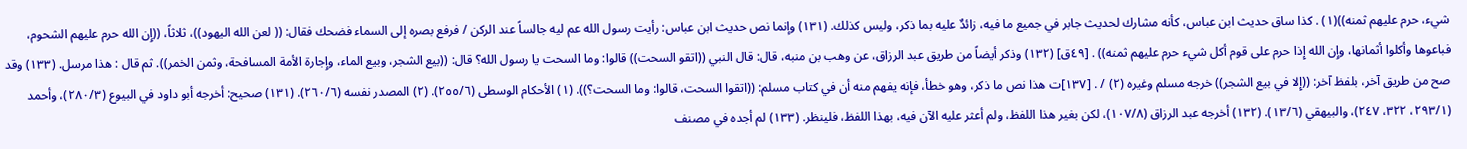شيء، حرم عليهم ثمنه))(١) . کذا ساق حديث ابن عباس، كأنه مشارك لحديث جابر في جميع ما فیه، زائدٌ علیه بما ذکر، ولیس کذلك. (١٣١) وإنما نص حديث ابن عباس: رأيت رسول الله عم ليه جالساً عند الركن / فرفع بصره إلى السماء فضحك فقال: (( لعن الله اليهود))، ثلاثاً، ((إِن الله حرم عليهم الشحوم، فباعوها وأكلوا أثمانها، وإِن الله إِذا حرم على قوم أکل شيء حرم عليهم ثمنه)) . [٤٩ق] (١٣٢) وذكر أيضاً من طريق عبد الرزاق، عن وهب بن منبه، قال: قال النبي ((اتقو السحت)) قالوا: وما السحت يا رسول الله؟ قال: ((بيع الشجر، وبيع الماء، وإِجارة الأمة المسافحة، وثمن الخمر)). ثم قال : هذا مرسل. (١٣٣) وقد صح من طريق آخر، بلفظ آخر: ((إِلا في بيع الشجر)) خرجه مسلم وغيره (٢) / . [١٣٧]ت هذا نص ما ذكر، وهو خطأ، فإنه يفهم منه أن في كتاب مسلم: ((اتقوا السحت، قالوا: وما السحت؟)). (١) الأحكام الوسطى (٢٥٥/٦). (٢) المصدر نفسه (٢٦٠/٦). (١٣١) صحيح: أخرجه أبو داود في البيوع (٢٨٠/٣)، وأحمد (٢٩٣/١، ٣٢٢، ٢٤٧)، والبيهقي (١٣/٦). (١٣٢) أخرجه عبد الرزاق (١٠٧/٨)، لكن بغير هذا اللفظ، ولم أعثر عليه الآن فيه، بهذا اللفظ، فلينظر. (١٣٣) لم أجده في مصنف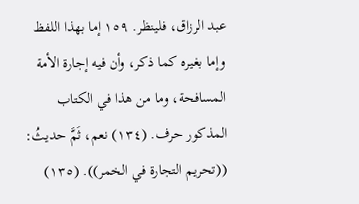عبد الرزاق، فلينظر. ١٥٩ إما بهذا اللفظ وإما بغيره كما ذكر، وأن فيه إجارة الأمة المسافحة، وما من هذا في الكتاب المذكور حرف. (١٣٤) نعم، ثَمَّ حديثُ: ((تحريم التجارة في الخمر)). (١٣٥)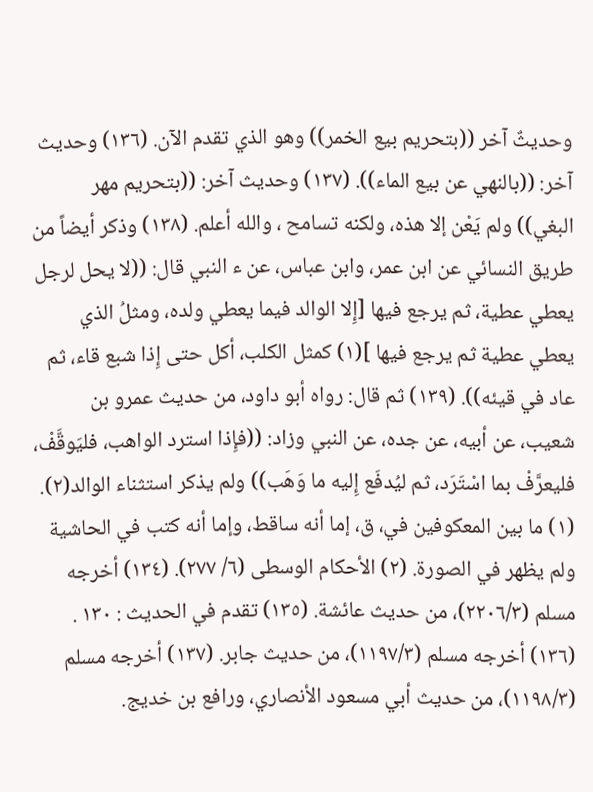وحديثٌ آخر ((بتحريم بيع الخمر)) وهو الذي تقدم الآن. (١٣٦) وحديث آخر: ((بالنهي عن بيع الماء)). (١٣٧) وحديث آخر: ((بتحريم مهر البغي)) ولم يَعْن إلا هذه، ولكنه تسامح ، والله أعلم. (١٣٨) وذكر أيضاً من طريق النسائي عن ابن عمر، وابن عباس، عن ء النبي قال: ((لا يحل لرجل يعطي عطية، ثم يرجع فيها [إِلا الوالد فيما يعطي ولده، ومثلُ الذي يعطي عطية ثم يرجع فيها ](١) کمثل الكلب، أكل حتى إِذا شبع قاء، ثم عاد في قيئه)). (١٣٩) ثم قال: رواه أبو داود، من حديث عمرو بن شعيب، عن أبيه، عن جده، عن النبي وزاد: ((فإِذا استرد الواهب، فليَوقَّفْ، فلیعرَّفْ بما اسْتَرَد، ثم ليُدفَع إِليه ما وَهَب)) ولم يذكر استثناء الوالد(٢). (١) ما بين المعكوفين في، ق، إما أنه ساقط، وإما أنه كتب في الحاشية ولم يظهر في الصورة. (٢) الأحكام الوسطى (٦/ ٢٧٧). (١٣٤) أخرجه مسلم (٢٢٠٦/٣)، من حديث عائشة. (١٣٥) تقدم في الحديث : ١٣٠ . (١٣٦) أخرجه مسلم (١١٩٧/٣)، من حديث جابر. (١٣٧) أخرجه مسلم (١١٩٨/٣)، من حديث أبي مسعود الأنصاري، ورافع بن خديج.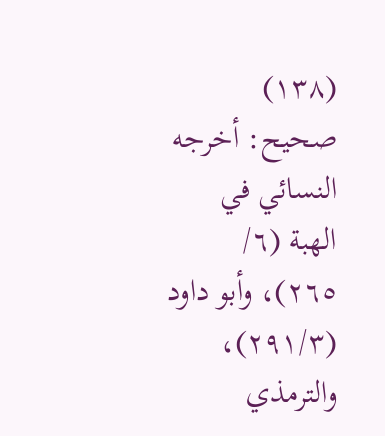(١٣٨) صحيح: أخرجه النسائي في الهبة (٦/ ٢٦٥)، وأبو داود (٢٩١/٣)، والترمذي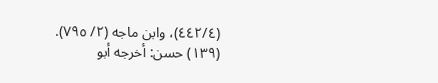(٤٤٢/٤)، وابن ماجه (٢/ ٧٩٥). (١٣٩) حسن: أخرجه أبو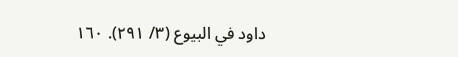داود في البيوع (٣/ ٢٩١). ١٦٠